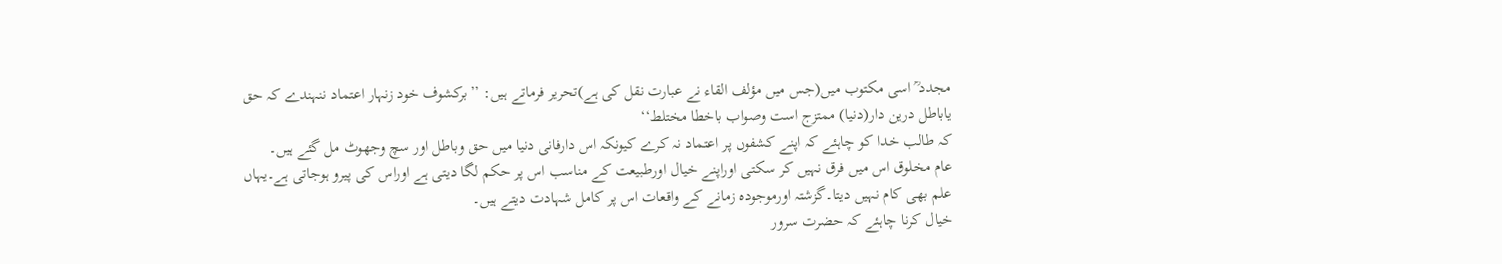مجدد ؒ اسی مکتوب میں(جس میں مؤلف القاء نے عبارت نقل کی ہے)تحریر فرماتے ہیں: ’’برکشوف خود زنہار اعتماد ننہندے کہ حق یاباطل درین دار(دنیا) ممتزج است وصواب باخطا مختلط‘‘
کہ طالب خدا کو چاہئے کہ اپنے کشفوں پر اعتماد نہ کرے کیونکہ اس دارفانی دنیا میں حق وباطل اور سچ وجھوٹ مل گئے ہیں۔
عام مخلوق اس میں فرق نہیں کر سکتی اوراپنے خیال اورطبیعت کے مناسب اس پر حکم لگا دیتی ہے اوراس کی پیرو ہوجاتی ہے۔یہاں علم بھی کام نہیں دیتا۔گزشتہ اورموجودہ زمانے کے واقعات اس پر کامل شہادت دیتے ہیں۔
خیال کرنا چاہئے کہ حضرت سرور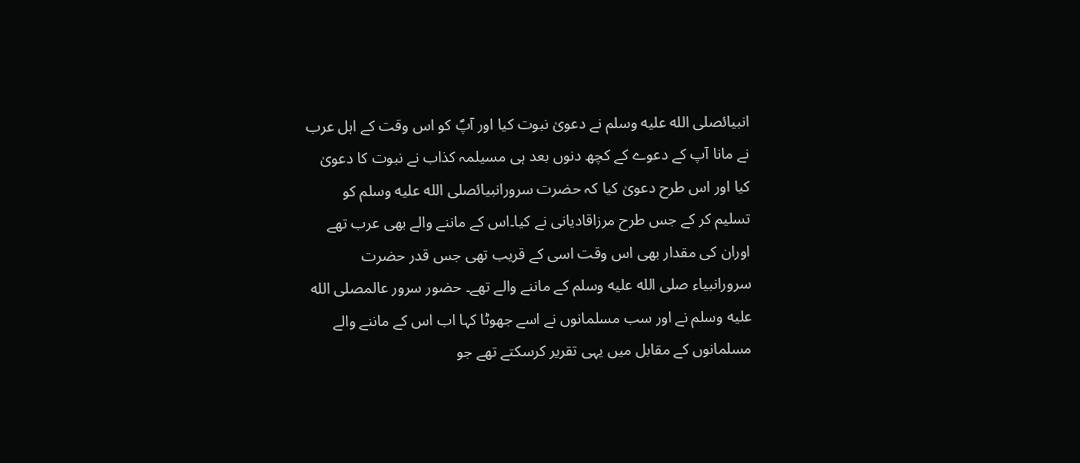انبیائصلى الله عليه وسلم نے دعویٰ نبوت کیا اور آپؐ کو اس وقت کے اہل عرب نے مانا آپ کے دعوے کے کچھ دنوں بعد ہی مسیلمہ کذاب نے نبوت کا دعویٰ کیا اور اس طرح دعویٰ کیا کہ حضرت سرورانبیائصلى الله عليه وسلم کو تسلیم کر کے جس طرح مرزاقادیانی نے کیا۔اس کے ماننے والے بھی عرب تھے اوران کی مقدار بھی اس وقت اسی کے قریب تھی جس قدر حضرت سرورانبیاء صلى الله عليه وسلم کے ماننے والے تھے۔ حضور سرور عالمصلى الله عليه وسلم نے اور سب مسلمانوں نے اسے جھوٹا کہا اب اس کے ماننے والے مسلمانوں کے مقابل میں یہی تقریر کرسکتے تھے جو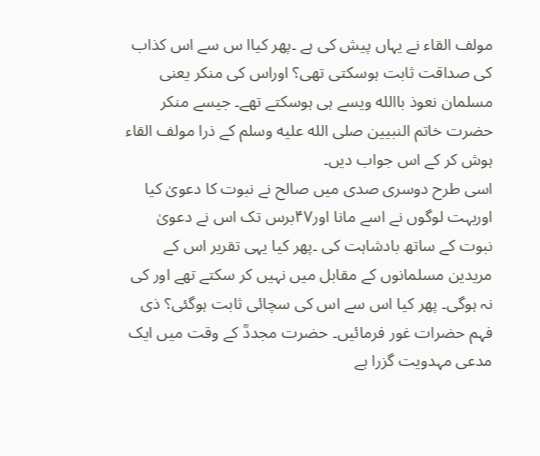مولف القاء نے یہاں پیش کی ہے ۔پھر کیاا س سے اس کذاب کی صداقت ثابت ہوسکتی تھی؟ اوراس کی منکر یعنی مسلمان نعوذ باالله ویسے ہی ہوسکتے تھے۔ جیسے منکر حضرت خاتم النبیین صلى الله عليه وسلم کے ذرا مولف القاء ہوش کر کے اس جواب دیں۔
اسی طرح دوسری صدی میں صالح نے نبوت کا دعویٰ کیا اوربہت لوگوں نے اسے مانا اور۴۷برس تک اس نے دعویٰ نبوت کے ساتھ بادشاہت کی ۔پھر کیا یہی تقریر اس کے مریدین مسلمانوں کے مقابل میں نہیں کر سکتے تھے اور کی نہ ہوگی۔ پھر کیا اس سے اس کی سچائی ثابت ہوگئی؟ ذی فہم حضرات غور فرمائیں۔ حضرت مجددؒ کے وقت میں ایک مدعی مہدویت گزرا ہے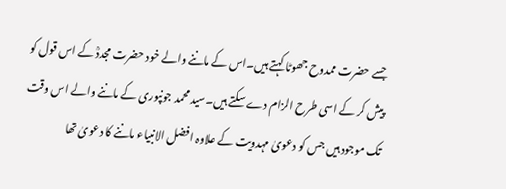جسے حضرت ممدوح جھوٹا کہتے ہیں۔اس کے ماننے والے خود حضرت مجددؒ کے اس قول کو پیش کر کے اسی طرح الزام دے سکتے ہیں۔سید محمد جونپوری کے ماننے والے اس وقت تک موجود ہیں جس کو دعویٰ مہدویت کے علاوہ افضل الانبیاء ماننے کا دعویٰ تھا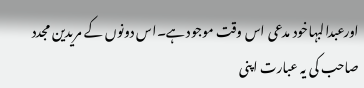اورعبدالبہاخود مدعی اس وقت موجود ہے۔اس دونوں کے مریدین مجدد صاحب کی یہ عبارت اپنی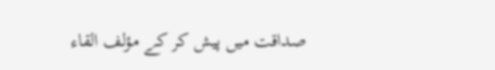صداقت میں پیش کر کے مؤلف القاء